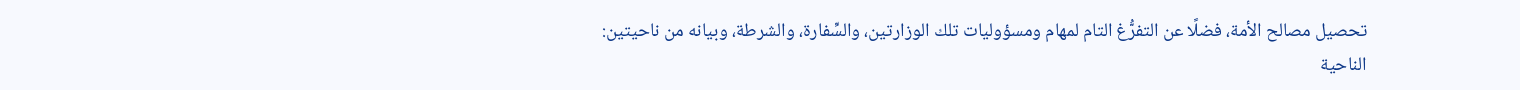تحصيل مصالح الأمة، فضلًا عن التفرُّغ التام لمهام ومسؤوليات تلك الوزارتين، والسِّفارة، والشرطة، وبيانه من ناحيتين:
الناحية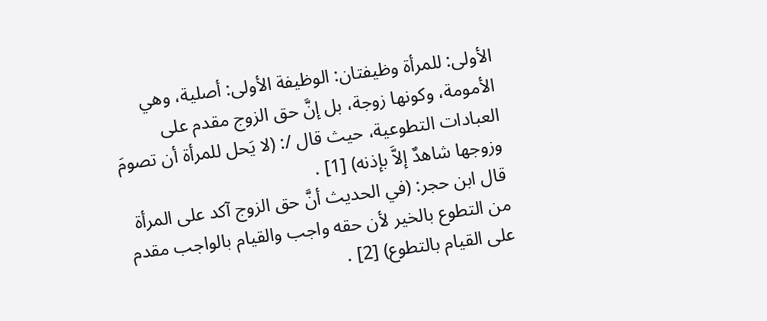الأولى: للمرأة وظيفتان: الوظيفة الأولى: أصلية، وهي الأمومة، وكونها زوجة، بل إنَّ حق الزوج مقدم على العبادات التطوعية، حيث قال /: (لا يَحل للمرأة أن تصومَ وزوجها شاهدٌ إلاَّ بإذنه) [1] .
قال ابن حجر: (في الحديث أنَّ حق الزوج آكد على المرأة من التطوع بالخير لأن حقه واجب والقيام بالواجب مقدم على القيام بالتطوع) [2] .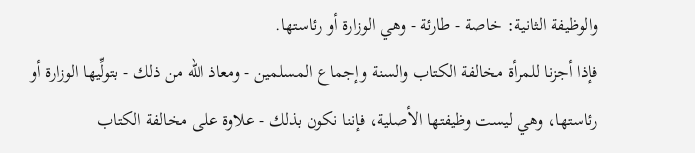والوظيفة الثانية: خاصة - طارئة - وهي الوزارة أو رئاستها.
فإذا أجزنا للمرأة مخالفة الكتاب والسنة وإجماع المسلمين - ومعاذ الله من ذلك - بتولِّيها الوزارة أو رئاستها، وهي ليست وظيفتها الأصلية، فإننا نكون بذلك - علاوة على مخالفة الكتاب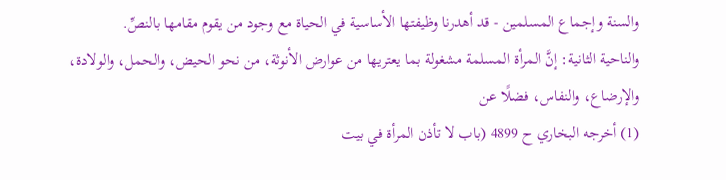والسنة وإجماع المسلمين - قد أهدرنا وظيفتها الأساسية في الحياة مع وجود من يقوم مقامها بالنصِّ.
والناحية الثانية: إنَّ المرأة المسلمة مشغولة بما يعتريها من عوارض الأنوثة، من نحو الحيض، والحمل، والولادة، والإرضاع، والنفاس، فضلًا عن
(1) أخرجه البخاري ح 4899 (باب لا تأذن المرأة في بيت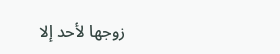زوجها لأحد إلا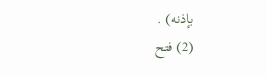بإذنه) .
(2) فتح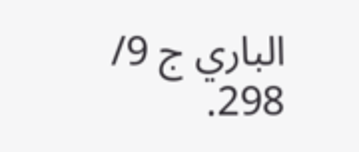الباري ج 9/ 298.